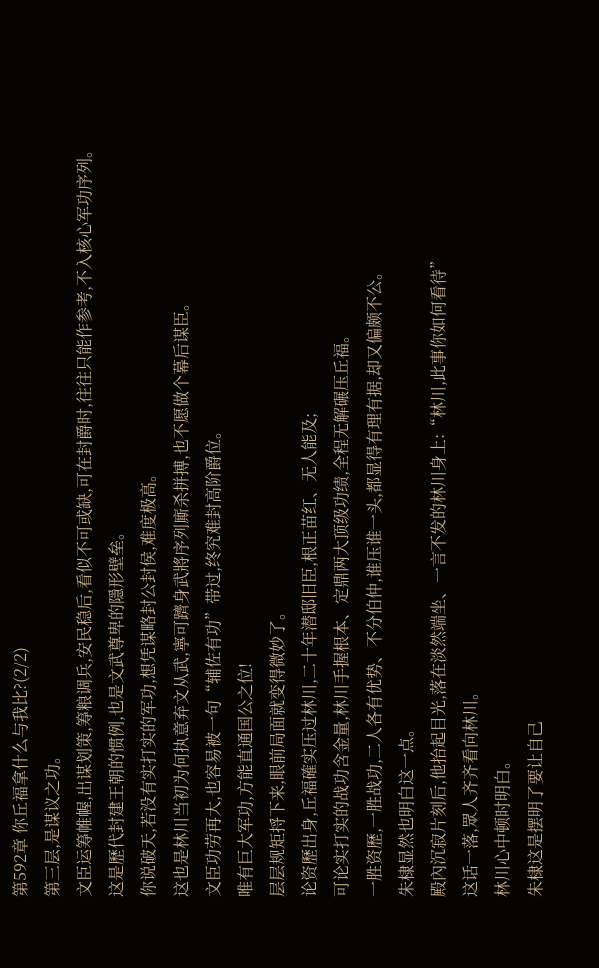第592章 你丘福拿什么与我比?(2/2)
第三层,是谋议之功。
文臣运筹帷幄,出谋划策,筹粮调兵,安民稳后,看似不可或缺,可在封爵时,往往只能作参考,不入核心军功序列。
这是歷代封建王朝的惯例,也是文武尊卑的隱形壁垒。
你说破天,若没有实打实的军功,想凭谋略封公封侯,难度极高。
这也是林川当初为何执意弃文从武,寧可躋身武將序列廝杀拼搏,也不愿做个幕后谋臣。
文臣功劳再大,也容易被一句“辅佐有功”带过,终究难封高阶爵位。
唯有巨大军功,方能直通国公之位!
层层规矩捋下来,眼前局面就变得微妙了。
论资歷出身,丘福確实压过林川,二十年潜邸旧臣,根正苗红、无人能及;
可论实打实的战功含金量,林川手握根本、定鼎两大顶级功绩,全程无解碾压丘福。
一胜资歷,一胜战功,二人各有优势、不分伯仲,谁压谁一头,都显得有理有据,却又偏颇不公。
朱棣显然也明白这一点。
殿內沉寂片刻后,他抬起目光,落在淡然端坐、一言不发的林川身上:“林川,此事你如何看待”
这话一落,眾人齐齐看向林川。
林川心中顿时明白。
朱棣这是摆明了要让自己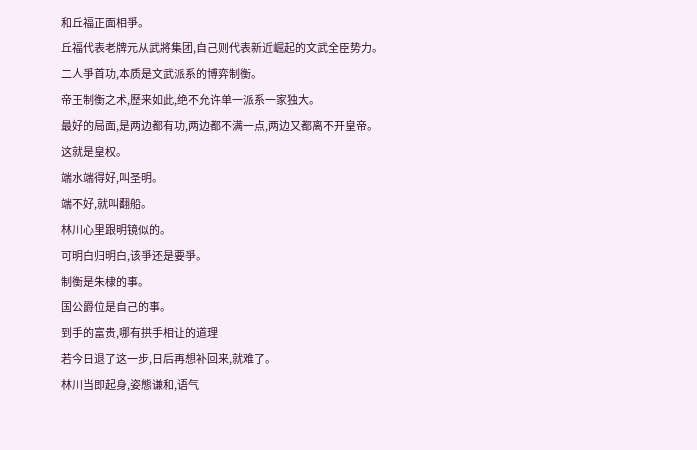和丘福正面相爭。
丘福代表老牌元从武將集团,自己则代表新近崛起的文武全臣势力。
二人爭首功,本质是文武派系的博弈制衡。
帝王制衡之术,歷来如此,绝不允许单一派系一家独大。
最好的局面,是两边都有功,两边都不满一点,两边又都离不开皇帝。
这就是皇权。
端水端得好,叫圣明。
端不好,就叫翻船。
林川心里跟明镜似的。
可明白归明白,该爭还是要爭。
制衡是朱棣的事。
国公爵位是自己的事。
到手的富贵,哪有拱手相让的道理
若今日退了这一步,日后再想补回来,就难了。
林川当即起身,姿態谦和,语气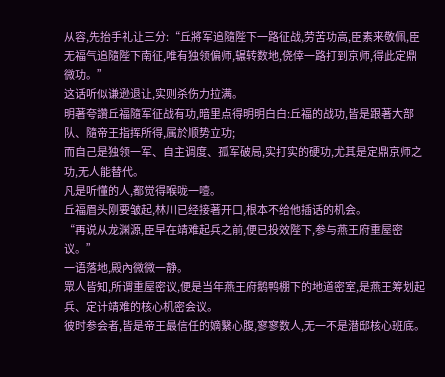从容,先抬手礼让三分:“丘將军追隨陛下一路征战,劳苦功高,臣素来敬佩,臣无福气追隨陛下南征,唯有独领偏师,辗转数地,侥倖一路打到京师,得此定鼎微功。”
这话听似谦逊退让,实则杀伤力拉满。
明著夸讚丘福隨军征战有功,暗里点得明明白白:丘福的战功,皆是跟著大部队、隨帝王指挥所得,属於顺势立功;
而自己是独领一军、自主调度、孤军破局,实打实的硬功,尤其是定鼎京师之功,无人能替代。
凡是听懂的人,都觉得喉咙一噎。
丘福眉头刚要皱起,林川已经接著开口,根本不给他插话的机会。
“再说从龙渊源,臣早在靖难起兵之前,便已投效陛下,参与燕王府重屋密议。”
一语落地,殿內微微一静。
眾人皆知,所谓重屋密议,便是当年燕王府鹅鸭棚下的地道密室,是燕王筹划起兵、定计靖难的核心机密会议。
彼时参会者,皆是帝王最信任的嫡繫心腹,寥寥数人,无一不是潜邸核心班底。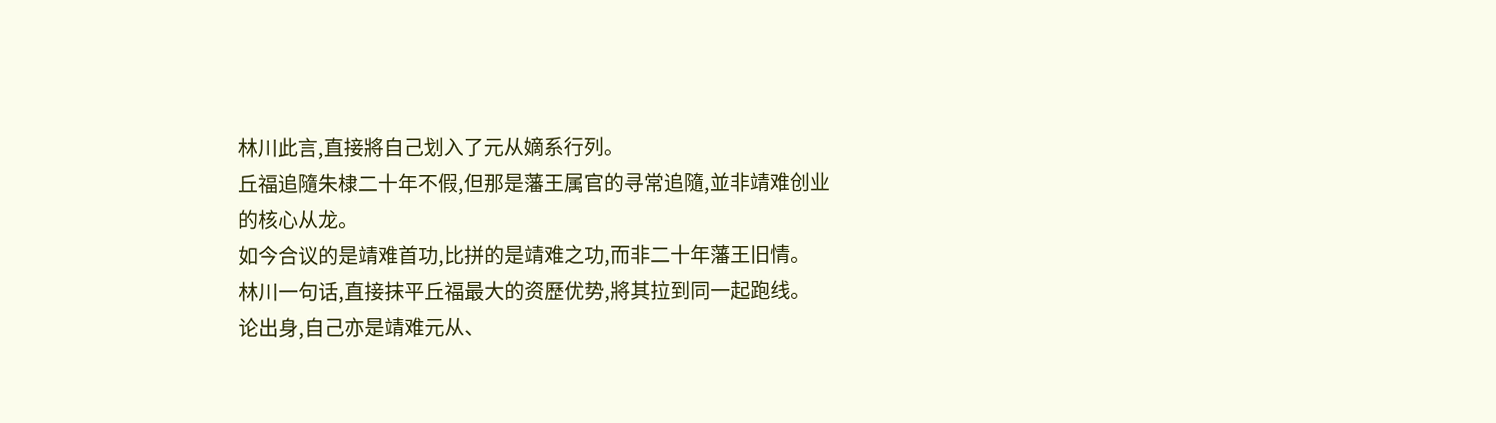林川此言,直接將自己划入了元从嫡系行列。
丘福追隨朱棣二十年不假,但那是藩王属官的寻常追隨,並非靖难创业的核心从龙。
如今合议的是靖难首功,比拼的是靖难之功,而非二十年藩王旧情。
林川一句话,直接抹平丘福最大的资歷优势,將其拉到同一起跑线。
论出身,自己亦是靖难元从、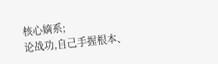核心嫡系;
论战功,自己手握根本、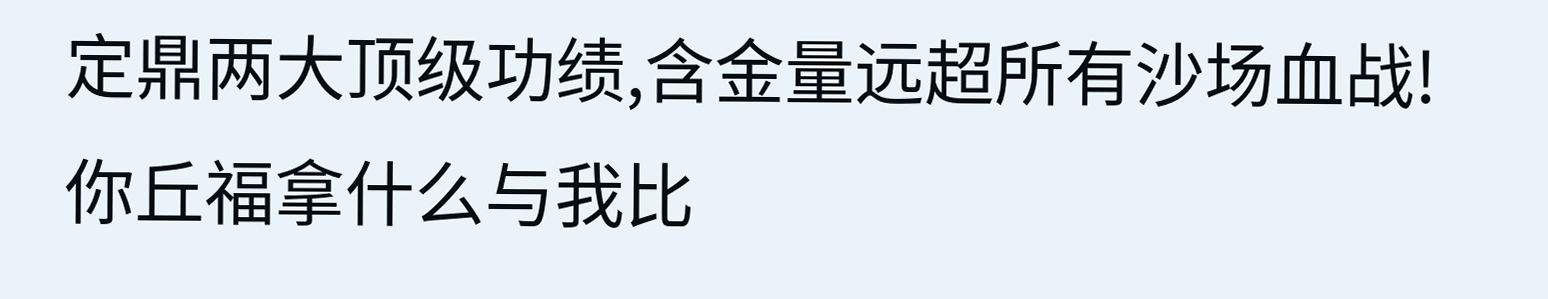定鼎两大顶级功绩,含金量远超所有沙场血战!
你丘福拿什么与我比